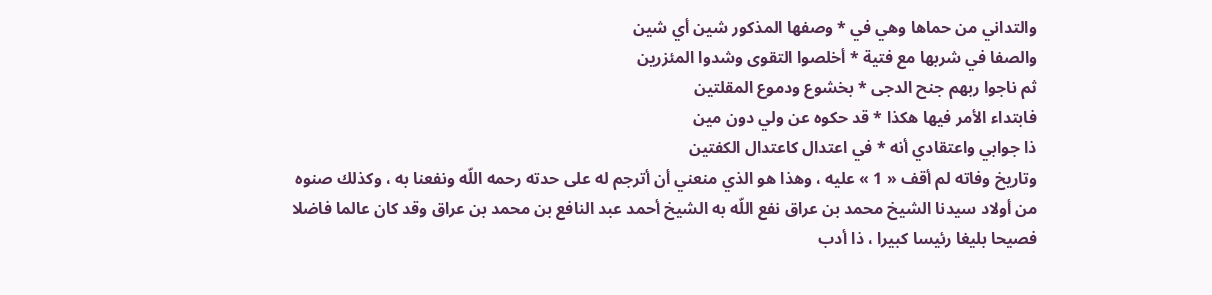والتداني من حماها وهي في * وصفها المذكور شين أي شين
والصفا في شربها مع فتية * أخلصوا التقوى وشدوا المئزرين
ثم ناجوا ربهم جنح الدجى * بخشوع ودموع المقلتين
فابتداء الأمر فيها هكذا * قد حكوه عن ولي دون مين
ذا جوابي واعتقادي أنه * في اعتدال كاعتدال الكفتين
وتاريخ وفاته لم أقف « 1 » عليه ، وهذا هو الذي منعني أن أترجم له على حدته رحمه اللّه ونفعنا به ، وكذلك صنوه من أولاد سيدنا الشيخ محمد بن عراق نفع اللّه به الشيخ أحمد عبد النافع بن محمد بن عراق وقد كان عالما فاضلا فصيحا بليغا رئيسا كبيرا ، ذا أدب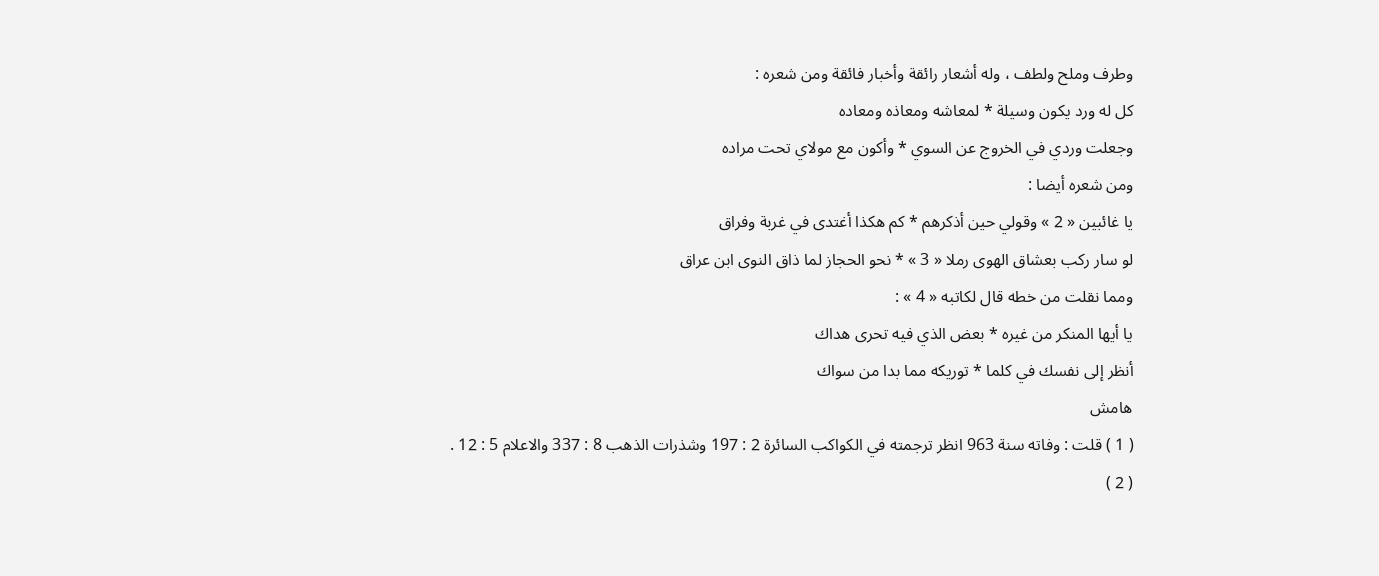وطرف وملح ولطف ، وله أشعار رائقة وأخبار فائقة ومن شعره :
كل له ورد يكون وسيلة * لمعاشه ومعاذه ومعاده
وجعلت وردي في الخروج عن السوي * وأكون مع مولاي تحت مراده
ومن شعره أيضا :
يا غائبين « 2 » وقولي حين أذكرهم * كم هكذا أغتدى في غربة وفراق
لو سار ركب بعشاق الهوى رملا « 3 » * نحو الحجاز لما ذاق النوى ابن عراق
ومما نقلت من خطه قال لكاتبه « 4 » :
يا أيها المنكر من غيره * بعض الذي فيه تحرى هداك
أنظر إلى نفسك في كلما * توريكه مما بدا من سواك
هامش
( 1 ) قلت : وفاته سنة 963 انظر ترجمته في الكواكب السائرة 2 : 197 وشذرات الذهب 8 : 337 والاعلام 5 : 12 .
( 2 )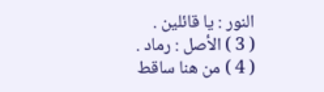النور : يا قائلين .
( 3 ) الأصل : رماد .
( 4 ) من هنا ساقط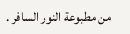من مطبوعة النور السافر .